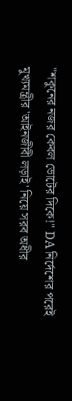"শকুনের নজর কেবল ভোটের দিকে!" DA নির্দেশের পরেই মুখ্যমন্ত্রীর 'আইনজীবী লড়াই' নিয়ে সরব অধীর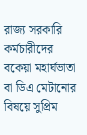রাজ্য সরকারি কর্মচারীদের বকেয়া মহার্ঘভাতা বা ডিএ মেটানোর বিষয়ে সুপ্রিম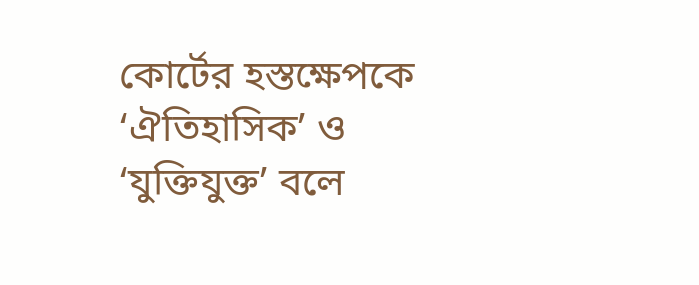কোর্টের হস্তক্ষেপকে ‘ঐতিহাসিক’ ও ‘যুক্তিযুক্ত’ বলে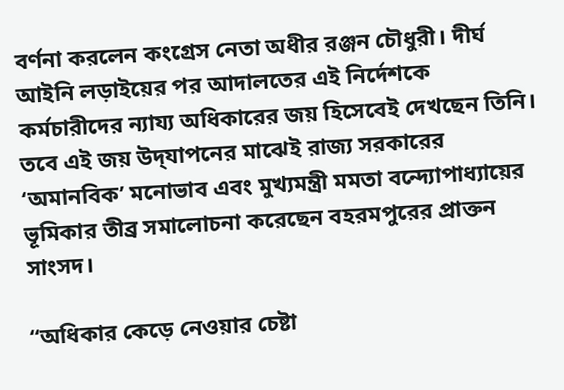বর্ণনা করলেন কংগ্রেস নেতা অধীর রঞ্জন চৌধুরী। দীর্ঘ আইনি লড়াইয়ের পর আদালতের এই নির্দেশকে কর্মচারীদের ন্যায্য অধিকারের জয় হিসেবেই দেখছেন তিনি। তবে এই জয় উদ্‌যাপনের মাঝেই রাজ্য সরকারের ‘অমানবিক’ মনোভাব এবং মুখ্যমন্ত্রী মমতা বন্দ্যোপাধ্যায়ের ভূমিকার তীব্র সমালোচনা করেছেন বহরমপুরের প্রাক্তন সাংসদ।

“অধিকার কেড়ে নেওয়ার চেষ্টা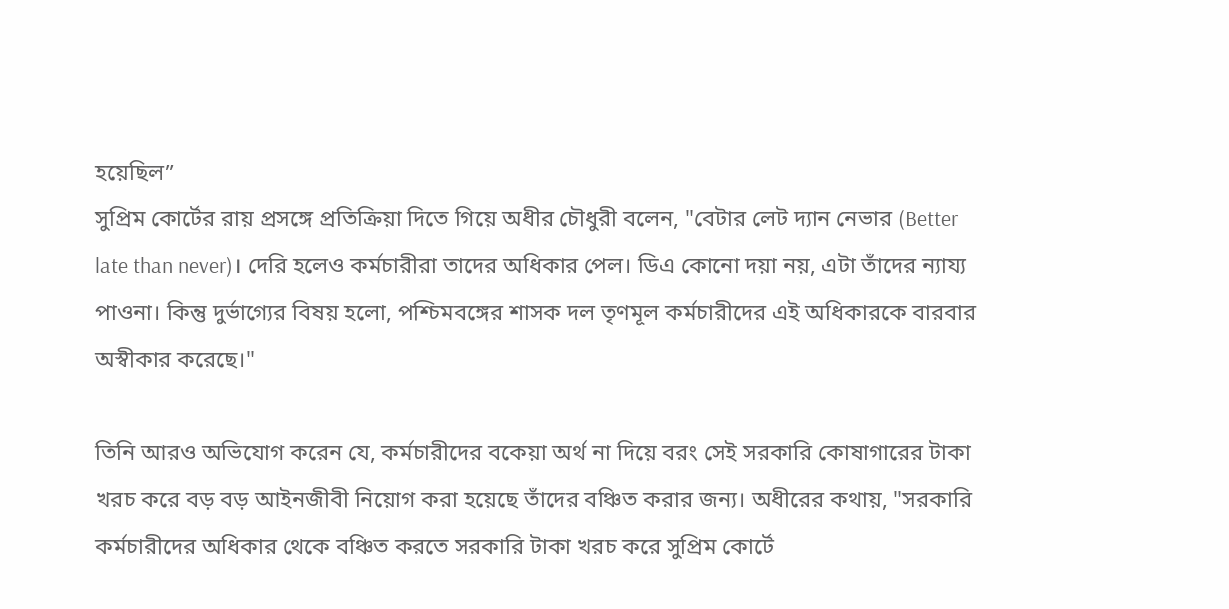হয়েছিল”
সুপ্রিম কোর্টের রায় প্রসঙ্গে প্রতিক্রিয়া দিতে গিয়ে অধীর চৌধুরী বলেন, "বেটার লেট দ্যান নেভার (Better late than never)। দেরি হলেও কর্মচারীরা তাদের অধিকার পেল। ডিএ কোনো দয়া নয়, এটা তাঁদের ন্যায্য পাওনা। কিন্তু দুর্ভাগ্যের বিষয় হলো, পশ্চিমবঙ্গের শাসক দল তৃণমূল কর্মচারীদের এই অধিকারকে বারবার অস্বীকার করেছে।"

তিনি আরও অভিযোগ করেন যে, কর্মচারীদের বকেয়া অর্থ না দিয়ে বরং সেই সরকারি কোষাগারের টাকা খরচ করে বড় বড় আইনজীবী নিয়োগ করা হয়েছে তাঁদের বঞ্চিত করার জন্য। অধীরের কথায়, "সরকারি কর্মচারীদের অধিকার থেকে বঞ্চিত করতে সরকারি টাকা খরচ করে সুপ্রিম কোর্টে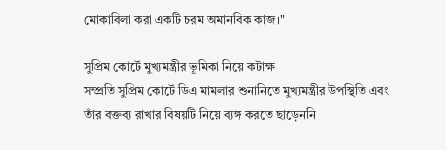মোকাবিলা করা একটি চরম অমানবিক কাজ।"

সুপ্রিম কোর্টে মুখ্যমন্ত্রীর ভূমিকা নিয়ে কটাক্ষ
সম্প্রতি সুপ্রিম কোর্টে ডিএ মামলার শুনানিতে মুখ্যমন্ত্রীর উপস্থিতি এবং তাঁর বক্তব্য রাখার বিষয়টি নিয়ে ব্যঙ্গ করতে ছাড়েননি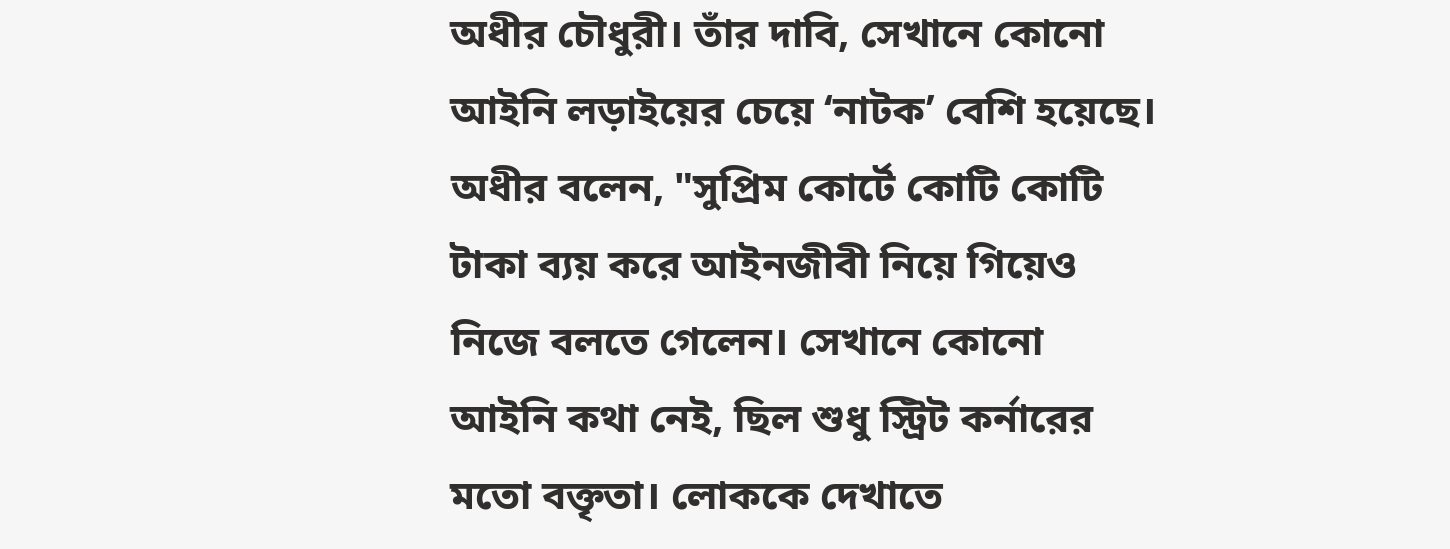অধীর চৌধুরী। তাঁর দাবি, সেখানে কোনো আইনি লড়াইয়ের চেয়ে ‘নাটক’ বেশি হয়েছে। অধীর বলেন, "সুপ্রিম কোর্টে কোটি কোটি টাকা ব্যয় করে আইনজীবী নিয়ে গিয়েও নিজে বলতে গেলেন। সেখানে কোনো আইনি কথা নেই, ছিল শুধু স্ট্রিট কর্নারের মতো বক্তৃতা। লোককে দেখাতে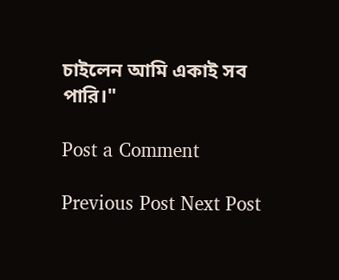চাইলেন আমি একাই সব পারি।"

Post a Comment

Previous Post Next Post